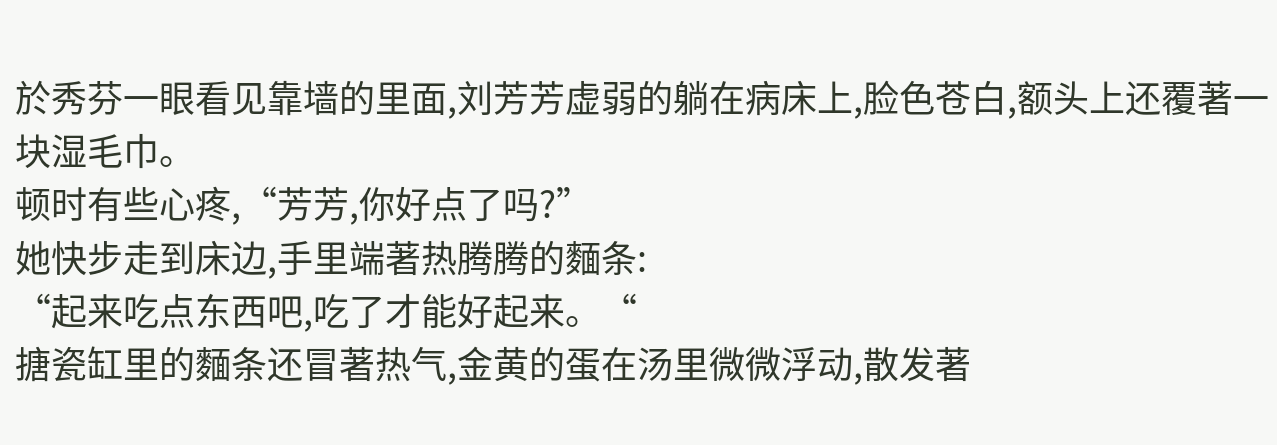於秀芬一眼看见靠墙的里面,刘芳芳虚弱的躺在病床上,脸色苍白,额头上还覆著一块湿毛巾。
顿时有些心疼,“芳芳,你好点了吗?”
她快步走到床边,手里端著热腾腾的麵条:
“起来吃点东西吧,吃了才能好起来。“
搪瓷缸里的麵条还冒著热气,金黄的蛋在汤里微微浮动,散发著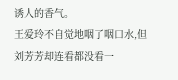诱人的香气。
王爱玲不自觉地咽了咽口水,但刘芳芳却连看都没看一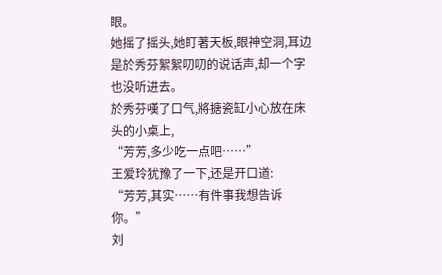眼。
她摇了摇头,她盯著天板,眼神空洞,耳边是於秀芬絮絮叨叨的说话声,却一个字也没听进去。
於秀芬嘆了口气,將搪瓷缸小心放在床头的小桌上,
“芳芳,多少吃一点吧……”
王爱玲犹豫了一下,还是开口道:
“芳芳,其实……有件事我想告诉你。”
刘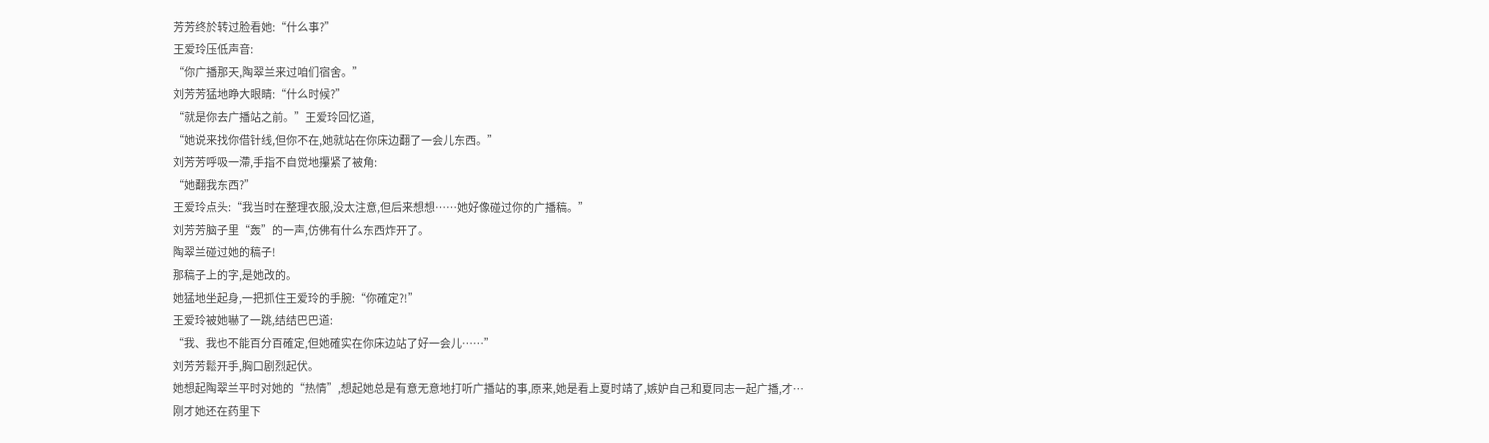芳芳终於转过脸看她:“什么事?”
王爱玲压低声音:
“你广播那天,陶翠兰来过咱们宿舍。”
刘芳芳猛地睁大眼睛:“什么时候?”
“就是你去广播站之前。”王爱玲回忆道,
“她说来找你借针线,但你不在,她就站在你床边翻了一会儿东西。”
刘芳芳呼吸一滯,手指不自觉地攥紧了被角:
“她翻我东西?”
王爱玲点头:“我当时在整理衣服,没太注意,但后来想想……她好像碰过你的广播稿。”
刘芳芳脑子里“轰”的一声,仿佛有什么东西炸开了。
陶翠兰碰过她的稿子!
那稿子上的字,是她改的。
她猛地坐起身,一把抓住王爱玲的手腕:“你確定?!”
王爱玲被她嚇了一跳,结结巴巴道:
“我、我也不能百分百確定,但她確实在你床边站了好一会儿……”
刘芳芳鬆开手,胸口剧烈起伏。
她想起陶翠兰平时对她的“热情”,想起她总是有意无意地打听广播站的事,原来,她是看上夏时靖了,嫉妒自己和夏同志一起广播,才…
刚才她还在药里下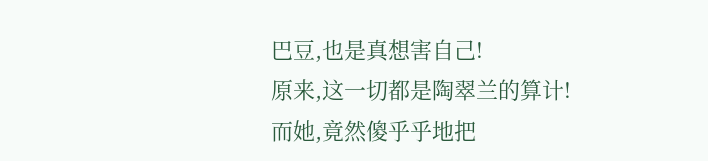巴豆,也是真想害自己!
原来,这一切都是陶翠兰的算计!
而她,竟然傻乎乎地把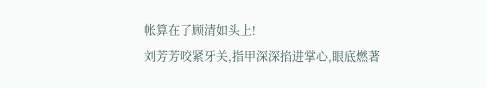帐算在了顾清如头上!
刘芳芳咬紧牙关,指甲深深掐进掌心,眼底燃著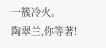一簇冷火。
陶翠兰,你等著!